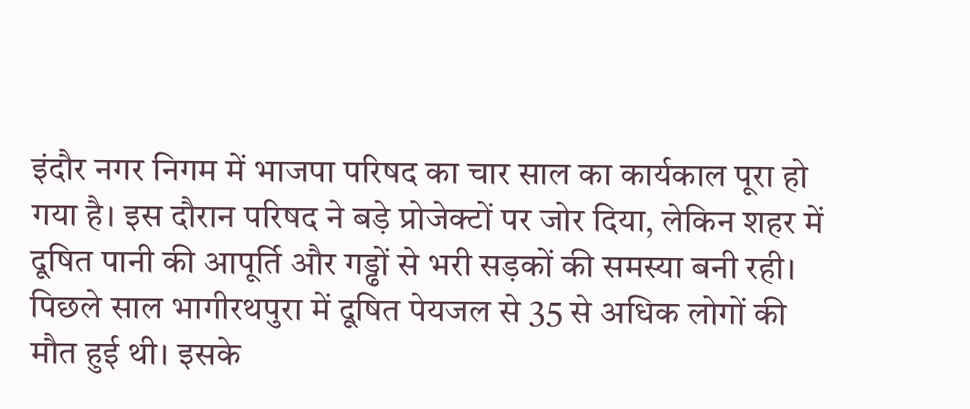इंदौर नगर निगम में भाजपा परिषद का चार साल का कार्यकाल पूरा हो गया है। इस दौरान परिषद ने बड़े प्रोजेक्टों पर जोर दिया, लेकिन शहर में दूषित पानी की आपूर्ति और गड्ढों से भरी सड़कों की समस्या बनी रही। पिछले साल भागीरथपुरा में दूषित पेयजल से 35 से अधिक लोगों की मौत हुई थी। इसके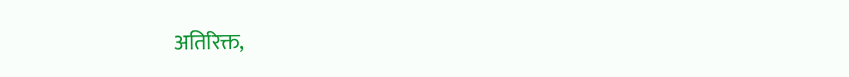अतिरिक्त,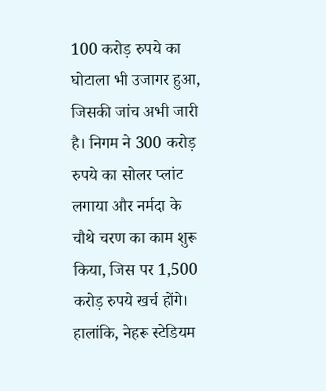100 करोड़ रुपये का घोटाला भी उजागर हुआ, जिसकी जांच अभी जारी है। निगम ने 300 करोड़ रुपये का सोलर प्लांट लगाया और नर्मदा के चौथे चरण का काम शुरू किया, जिस पर 1,500 करोड़ रुपये खर्च होंगे। हालांकि, नेहरू स्टेडियम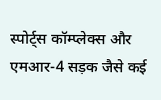स्पोर्ट्स कॉम्प्लेक्स और एमआर-4 सड़क जैसे कई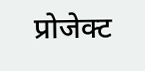प्रोजेक्ट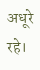अधूरे रहे।